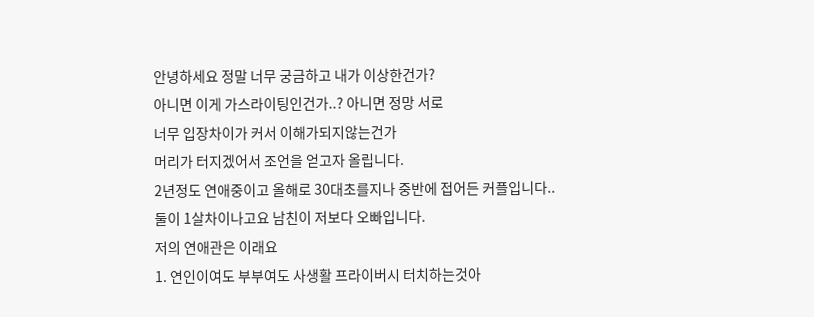안녕하세요 정말 너무 궁금하고 내가 이상한건가?
아니면 이게 가스라이팅인건가..? 아니면 정망 서로
너무 입장차이가 커서 이해가되지않는건가
머리가 터지겠어서 조언을 얻고자 올립니다.
2년정도 연애중이고 올해로 30대초를지나 중반에 접어든 커플입니다..
둘이 1살차이나고요 남친이 저보다 오빠입니다.
저의 연애관은 이래요
1. 연인이여도 부부여도 사생활 프라이버시 터치하는것아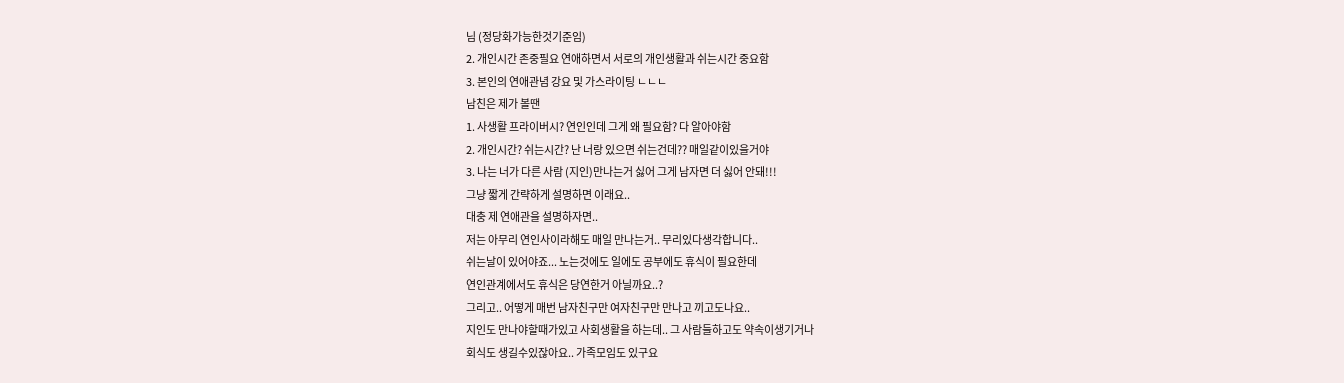님 (정당화가능한것기준임)
2. 개인시간 존중필요 연애하면서 서로의 개인생활과 쉬는시간 중요함
3. 본인의 연애관념 강요 및 가스라이팅 ㄴㄴㄴ
남친은 제가 볼땐
1. 사생활 프라이버시? 연인인데 그게 왜 필요함? 다 알아야함
2. 개인시간? 쉬는시간? 난 너랑 있으면 쉬는건데?? 매일같이있을거야
3. 나는 너가 다른 사람 (지인)만나는거 싫어 그게 남자면 더 싫어 안돼!!!
그냥 짧게 간략하게 설명하면 이래요..
대충 제 연애관을 설명하자면..
저는 아무리 연인사이라해도 매일 만나는거.. 무리있다생각합니다..
쉬는날이 있어야죠... 노는것에도 일에도 공부에도 휴식이 필요한데
연인관계에서도 휴식은 당연한거 아닐까요..?
그리고.. 어떻게 매번 남자친구만 여자친구만 만나고 끼고도나요..
지인도 만나야할때가있고 사회생활을 하는데.. 그 사람들하고도 약속이생기거나
회식도 생길수있잖아요.. 가족모임도 있구요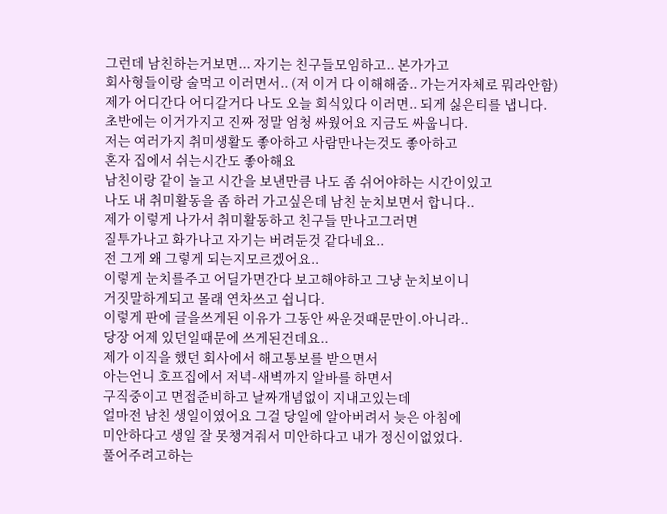그런데 남친하는거보면... 자기는 친구들모임하고.. 본가가고
회사형들이랑 술먹고 이러면서.. (저 이거 다 이해해줌.. 가는거자체로 뭐라안함)
제가 어디간다 어디갈거다 나도 오늘 회식있다 이러면.. 되게 싫은티를 냅니다.
초반에는 이거가지고 진짜 정말 엄청 싸웠어요 지금도 싸웁니다.
저는 여러가지 취미생활도 좋아하고 사람만나는것도 좋아하고
혼자 집에서 쉬는시간도 좋아해요
남친이랑 같이 놀고 시간을 보낸만큼 나도 좀 쉬어야하는 시간이있고
나도 내 취미활동을 좀 하러 가고싶은데 남친 눈치보면서 합니다..
제가 이렇게 나가서 취미활동하고 친구들 만나고그러면
질투가나고 화가나고 자기는 버려둔것 같다네요..
전 그게 왜 그렇게 되는지모르겠어요..
이렇게 눈치를주고 어딜가면간다 보고해야하고 그냥 눈치보이니
거짓말하게되고 몰래 연차쓰고 쉽니다.
이렇게 판에 글을쓰게된 이유가 그동안 싸운것때문만이.아니라..
당장 어제 있던일때문에 쓰게된건데요..
제가 이직을 했던 회사에서 해고통보를 받으면서
아는언니 호프집에서 저녁-새벽까지 알바를 하면서
구직중이고 면접준비하고 날짜개념없이 지내고있는데
얼마전 남친 생일이였어요 그걸 당일에 알아버려서 늦은 아침에
미안하다고 생일 잘 못챙겨줘서 미안하다고 내가 정신이없었다.
풀어주려고하는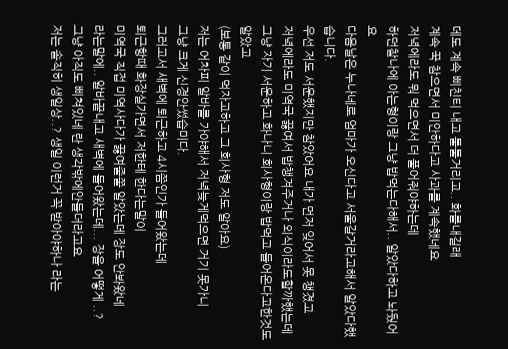데도 계속 삐친티 내고 툴툴거리고.. 화를내길래
계속 꾹 참으면서 미안하다고 사과를 계속했네요
저녁에라도 뭐 먹으면서 더 풀어줘야하는데
하던찰나에 아는형이랑 그냥 밥먹는다해서.. 알았다하고 놔뒀어요
다음날은 누나네로 엄마가 오신다고 서울갈거라고해서 알았다했습니다.
우선 저도 서운했지만 참았어요 내가 먼저 잊어서 못 챙겼고
저녁에라도 미역국 끓여서 밥챙겨주거나 외식이라도할까했는데
그냥 자기 서운하고 화나니 회사형이랑 밥먹고 들어온다고한것도 알았고
(보통 같이 먹자고하고 그 회사형 저도 알아요)
저는 어차피 알바를 가야해서 저녁늦게먹으면 거기 못가니
그냥 크게 신경안썼습미다.
그러고서 새벽에 퇴근하고 4시쯤인가 들어왔는데
퇴근항때 화장실가면서 저한테 한다는말이
미역국 직접 미역사다가 끓여줄쭐 알았는데 장도 안봐왔네
라는말에.. 알바끝내고 새벽에 들어왔는데... 장을 어떻게 ..?
그냥 아직도 삐쳐있네 란 생각밖에안들더라고요
저는 솔직히 생일상..? 생일 이런거 꼭 받아야하나 라는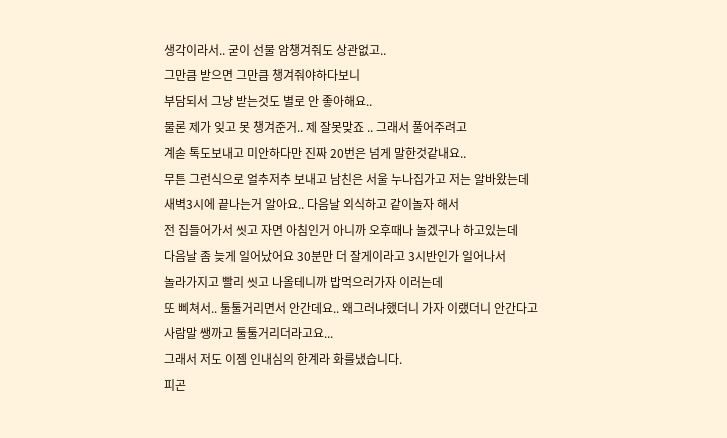생각이라서.. 굳이 선물 암챙겨줘도 상관없고..
그만큼 받으면 그만큼 챙겨줘야하다보니
부담되서 그냥 받는것도 별로 안 좋아해요..
물론 제가 잊고 못 챙겨준거.. 제 잘못맞죠 .. 그래서 풀어주려고
계솓 톡도보내고 미안하다만 진짜 20번은 넘게 말한것같내요..
무튼 그런식으로 얼추저추 보내고 남친은 서울 누나집가고 저는 알바왔는데
새벽3시에 끝나는거 알아요.. 다음날 외식하고 같이놀자 해서
전 집들어가서 씻고 자면 아침인거 아니까 오후때나 놀겠구나 하고있는데
다음날 좀 늦게 일어났어요 30분만 더 잘게이라고 3시반인가 일어나서
놀라가지고 빨리 씻고 나올테니까 밥먹으러가자 이러는데
또 삐쳐서.. 툴툴거리면서 안간데요.. 왜그러냐했더니 가자 이랬더니 안간다고
사람말 쌩까고 툴툴거리더라고요...
그래서 저도 이젬 인내심의 한계라 화를냈습니다.
피곤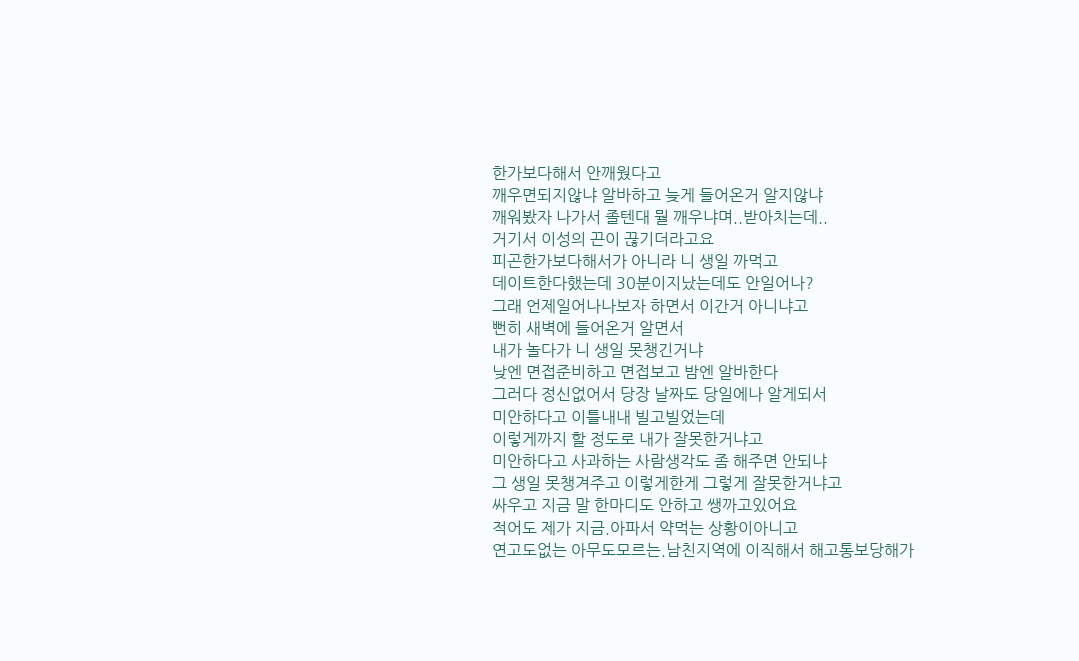한가보다해서 안깨웠다고
깨우면되지않냐 알바하고 늦게 들어온거 알지않냐
깨워봤자 나가서 졸텐대 뭘 깨우냐며..받아치는데..
거기서 이성의 끈이 끊기더라고요
피곤한가보다해서가 아니라 니 생일 까먹고
데이트한다했는데 30분이지났는데도 안일어나?
그래 언제일어나나보자 하면서 이간거 아니냐고
뻔히 새벽에 들어온거 알면서
내가 놀다가 니 생일 못챙긴거냐
낮엔 면접준비하고 면접보고 밤엔 알바한다
그러다 정신없어서 당장 날짜도 당일에나 알게되서
미안하다고 이틀내내 빌고빌었는데
이렇게까지 할 정도로 내가 잘못한거냐고
미안하다고 사과하는 사람생각도 좀 해주면 안되냐
그 생일 못챙겨주고 이렇게한게 그렇게 잘못한거냐고
싸우고 지금 말 한마디도 안하고 쌩까고있어요
적어도 제가 지금.아파서 약먹는 상황이아니고
연고도없는 아무도모르는.남친지역에 이직해서 해고통보당해가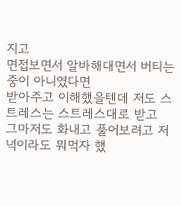지고
면접보면서 알바해대면서 버티는중이 아니였다면
받아주고 이해했을텐데 저도 스트레스는 스트레스대로 받고
그마저도 화내고 풀어보려고 저녁이라도 뭐먹자 했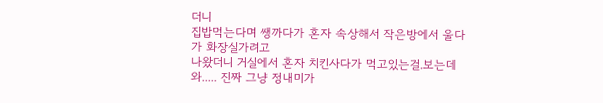더니
집밥먹는다며 쌩까다가 혼자 속상해서 작은방에서 울다가 화장실가려고
나왔더니 거실에서 혼자 치킨사다가 먹고있는걸.보는데
와..... 진짜 그냥 정내미가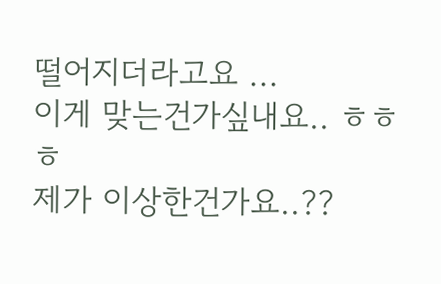떨어지더라고요 ...
이게 맞는건가싶내요.. ㅎㅎㅎ
제가 이상한건가요..??